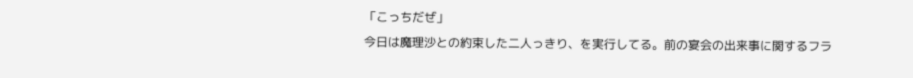「こっちだぜ」
今日は魔理沙との約束した二人っきり、を実行してる。前の宴会の出来事に関するフラ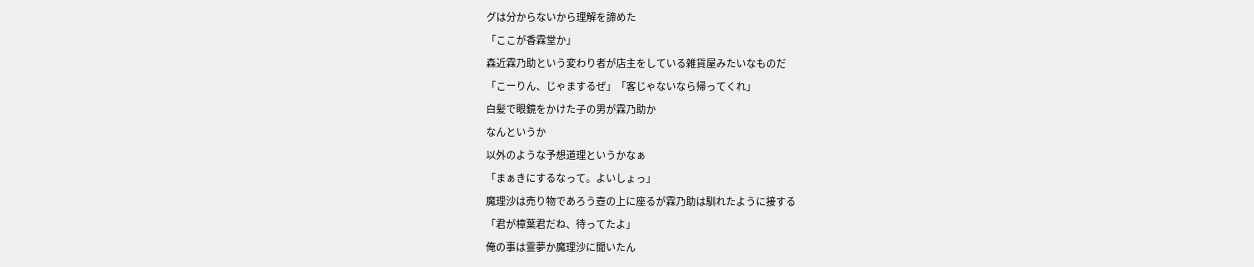グは分からないから理解を諦めた
「ここが香霖堂か」
森近霖乃助という変わり者が店主をしている雑貨屋みたいなものだ
「こーりん、じゃまするぜ」「客じゃないなら帰ってくれ」
白髪で眼鏡をかけた子の男が霖乃助か
なんというか
以外のような予想道理というかなぁ
「まぁきにするなって。よいしょっ」
魔理沙は売り物であろう壺の上に座るが霖乃助は馴れたように接する
「君が樟葉君だね、待ってたよ」
俺の事は霊夢か魔理沙に聞いたん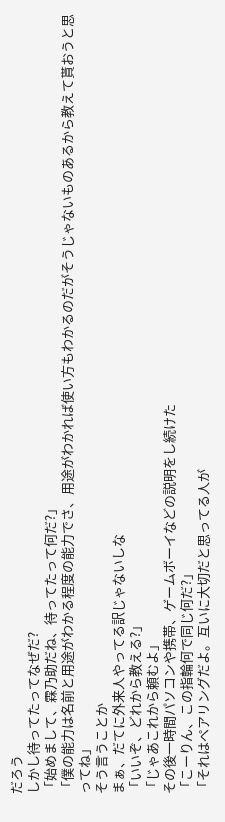だろう
しかし待ってたってなぜだ?
「始めまして、霖乃助だね、待ってたって何だ?」
「僕の能力は名前と用途がわかる程度の能力でさ、用途がわかれば使い方もわかるのだがそうじゃないものあるから教えて貰おうと思ってね」
そう言うことか
まぁ、だてに外来人やってる訳じゃないしな
「いいぞ、どれから教える?」
「じゃあこれから頼むよ」
その後一時間パソコンや携帯、ゲームボーイなどの説明をし続けた
「こーりん、この指輪何で同じ何だ?」
「それはペアリングだよ。互いに大切だと思ってる人が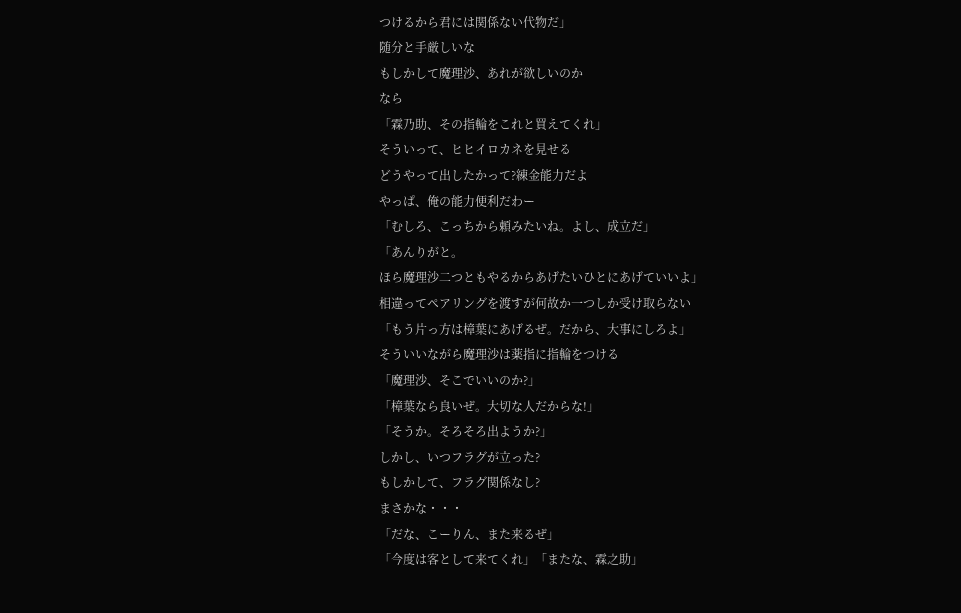つけるから君には関係ない代物だ」
随分と手厳しいな
もしかして魔理沙、あれが欲しいのか
なら
「霖乃助、その指輪をこれと買えてくれ」
そういって、ヒヒイロカネを見せる
どうやって出したかって?練金能力だよ
やっぱ、俺の能力便利だわー
「むしろ、こっちから頼みたいね。よし、成立だ」
「あんりがと。
ほら魔理沙二つともやるからあげたいひとにあげていいよ」
相違ってペアリングを渡すが何故か一つしか受け取らない
「もう片っ方は樟葉にあげるぜ。だから、大事にしろよ」
そういいながら魔理沙は薬指に指輪をつける
「魔理沙、そこでいいのか?」
「樟葉なら良いぜ。大切な人だからな!」
「そうか。そろそろ出ようか?」
しかし、いつフラグが立った?
もしかして、フラグ関係なし?
まさかな・・・
「だな、こーりん、また来るぜ」
「今度は客として来てくれ」「またな、霖之助」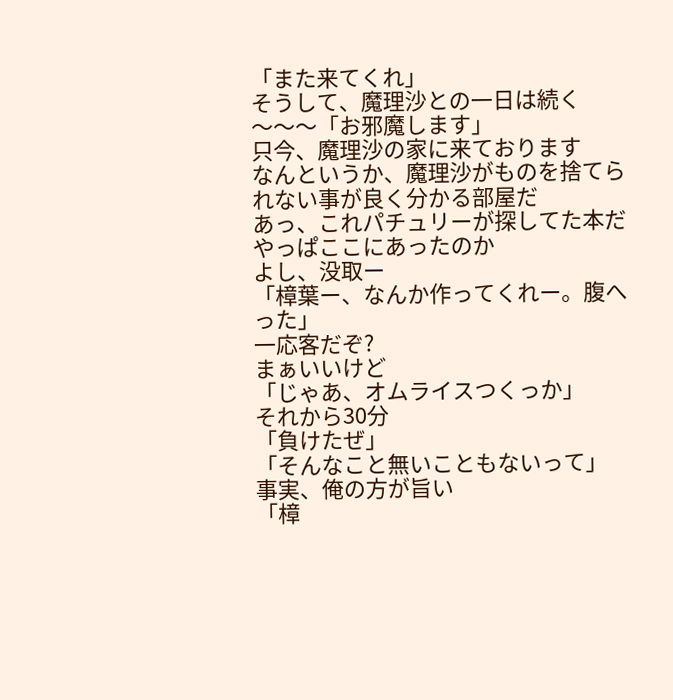「また来てくれ」
そうして、魔理沙との一日は続く
〜〜〜「お邪魔します」
只今、魔理沙の家に来ております
なんというか、魔理沙がものを捨てられない事が良く分かる部屋だ
あっ、これパチュリーが探してた本だ
やっぱここにあったのか
よし、没取ー
「樟葉ー、なんか作ってくれー。腹へった」
一応客だぞ?
まぁいいけど
「じゃあ、オムライスつくっか」
それから30分
「負けたぜ」
「そんなこと無いこともないって」
事実、俺の方が旨い
「樟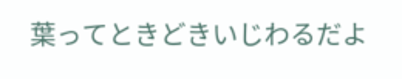葉ってときどきいじわるだよ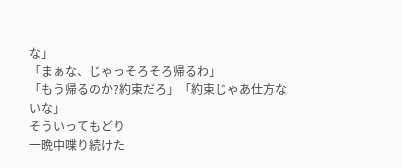な」
「まぁな、じゃっそろそろ帰るわ」
「もう帰るのか?約束だろ」「約束じゃあ仕方ないな」
そういってもどり
一晩中喋り続けた